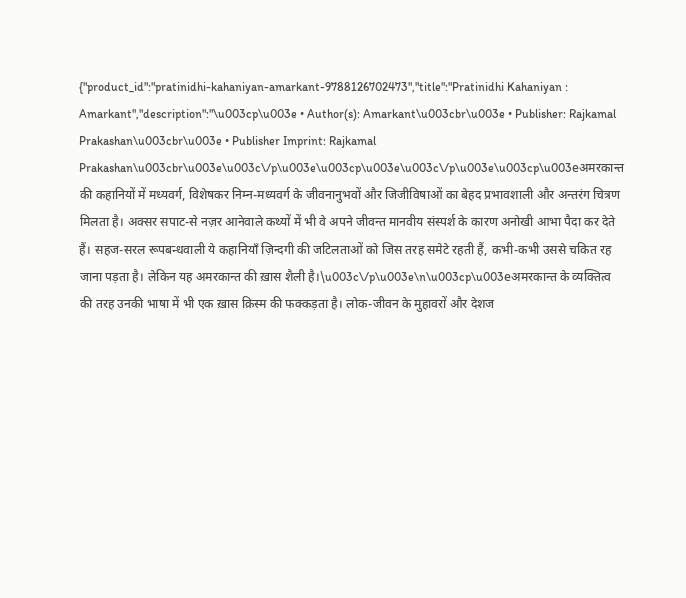{"product_id":"pratinidhi-kahaniyan-amarkant-9788126702473","title":"Pratinidhi Kahaniyan : Amarkant","description":"\u003cp\u003e • Author(s): Amarkant\u003cbr\u003e • Publisher: Rajkamal Prakashan\u003cbr\u003e • Publisher Imprint: Rajkamal Prakashan\u003cbr\u003e\u003c\/p\u003e\u003cp\u003e\u003c\/p\u003e\u003cp\u003eअमरकान्त की कहानियों में मध्यवर्ग, विशेषकर निम्न-मध्यवर्ग के जीवनानुभवों और जिजीविषाओं का बेहद प्रभावशाली और अन्तरंग चित्रण मिलता है। अक्सर सपाट-से नज़र आनेवाले कथ्यों में भी वे अपने जीवन्त मानवीय संस्पर्श के कारण अनोखी आभा पैदा कर देते हैं। सहज-सरल रूपबन्धवाली ये कहानियाँ ज़िन्दगी की जटिलताओं को जिस तरह समेटे रहती हैं, कभी-कभी उससे चकित रह जाना पड़ता है। लेकिन यह अमरकान्त की ख़ास शैली है।\u003c\/p\u003e\n\u003cp\u003eअमरकान्त के व्यक्तित्व की तरह उनकी भाषा में भी एक ख़ास क़िस्म की फक्कड़ता है। लोक-जीवन के मुहावरों और देशज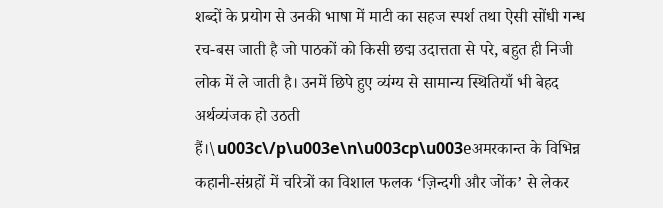शब्दों के प्रयोग से उनकी भाषा में माटी का सहज स्पर्श तथा ऐसी सोंधी गन्ध रच-बस जाती है जो पाठकों को किसी छद्म उदात्तता से परे, बहुत ही निजी लोक में ले जाती है। उनमें छिपे हुए व्यंग्य से सामान्य स्थितियाँ भी बेहद अर्थव्यंजक हो उठती हैं।\u003c\/p\u003e\n\u003cp\u003eअमरकान्त के विभिन्न कहानी-संग्रहों में चरित्रों का विशाल फलक ‘ज़िन्दगी और जोंक’ से लेकर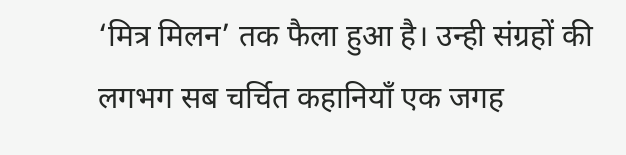‘मित्र मिलन’ तक फैला हुआ है। उन्ही संग्रहों की लगभग सब चर्चित कहानियाँ एक जगह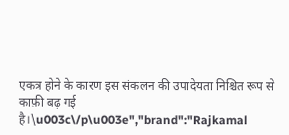एकत्र होने के कारण इस संकलन की उपादेयता निश्चित रूप से काफ़ी बढ़ गई है।\u003c\/p\u003e","brand":"Rajkamal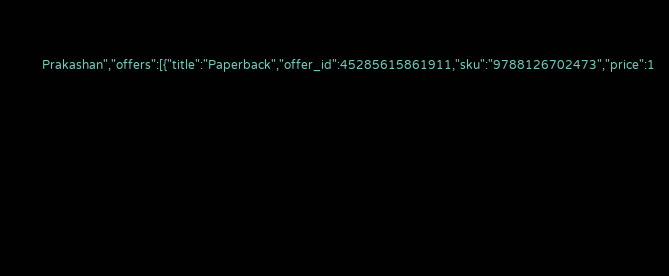Prakashan","offers":[{"title":"Paperback","offer_id":45285615861911,"sku":"9788126702473","price":1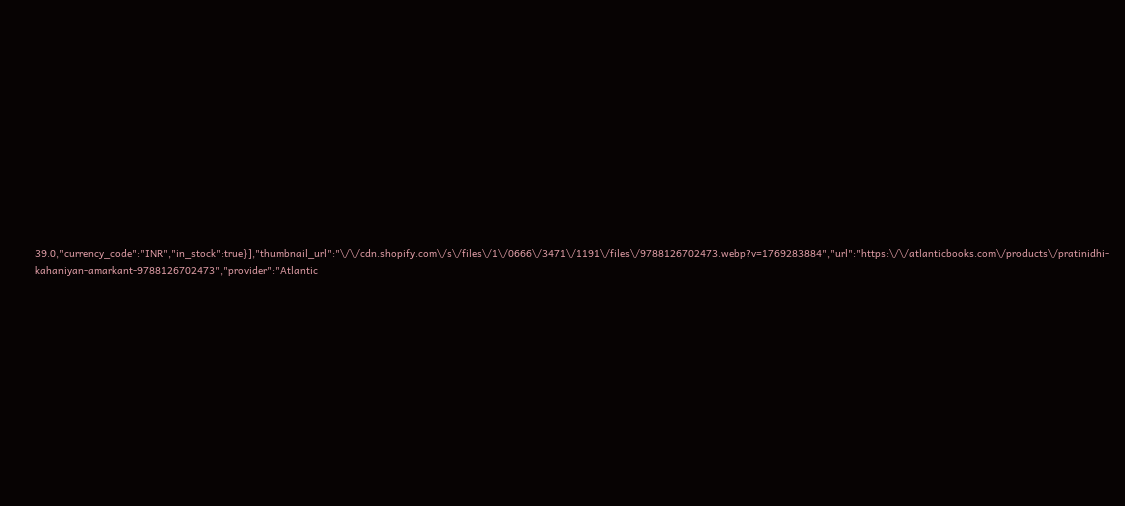39.0,"currency_code":"INR","in_stock":true}],"thumbnail_url":"\/\/cdn.shopify.com\/s\/files\/1\/0666\/3471\/1191\/files\/9788126702473.webp?v=1769283884","url":"https:\/\/atlanticbooks.com\/products\/pratinidhi-kahaniyan-amarkant-9788126702473","provider":"Atlantic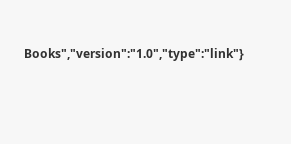Books","version":"1.0","type":"link"}